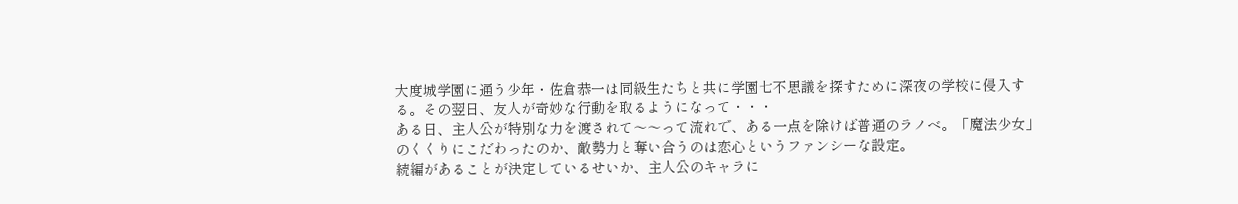大度城学園に通う少年・佐倉恭一は同級生たちと共に学園七不思議を探すために深夜の学校に侵入する。その翌日、友人が奇妙な行動を取るようになって・・・
ある日、主人公が特別な力を渡されて〜〜って流れで、ある一点を除けば普通のラノベ。「魔法少女」のくくりにこだわったのか、敵勢力と奪い合うのは恋心というファンシーな設定。
続編があることが決定しているせいか、主人公のキャラに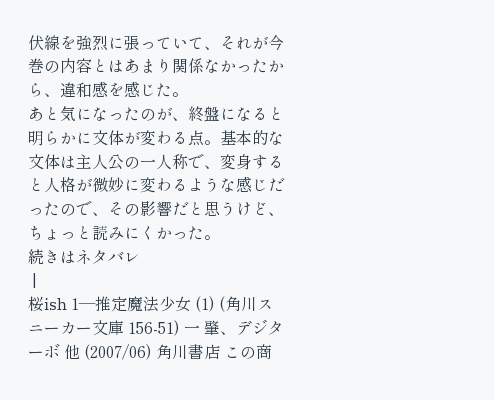伏線を強烈に張っていて、それが今巻の内容とはあまり関係なかったから、違和感を感じた。
あと気になったのが、終盤になると明らかに文体が変わる点。基本的な文体は主人公の一人称で、変身すると人格が微妙に変わるような感じだったので、その影響だと思うけど、ちょっと読みにくかった。
続きはネタバレ
 |
桜ish 1―推定魔法少女 (1) (角川スニーカー文庫 156-51) 一 肇、デジターボ 他 (2007/06) 角川書店 この商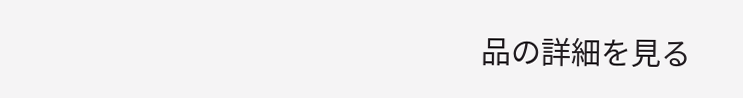品の詳細を見る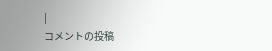|
コメントの投稿